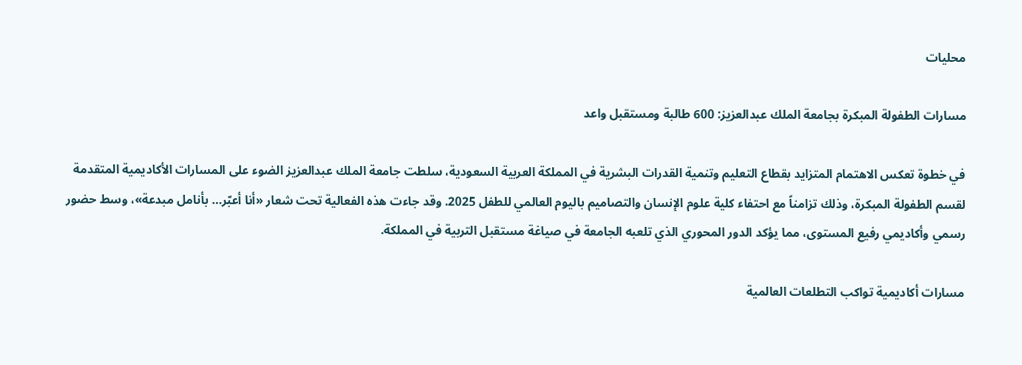محليات

مسارات الطفولة المبكرة بجامعة الملك عبدالعزيز: 600 طالبة ومستقبل واعد

في خطوة تعكس الاهتمام المتزايد بقطاع التعليم وتنمية القدرات البشرية في المملكة العربية السعودية، سلطت جامعة الملك عبدالعزيز الضوء على المسارات الأكاديمية المتقدمة لقسم الطفولة المبكرة، وذلك تزامناً مع احتفاء كلية علوم الإنسان والتصاميم باليوم العالمي للطفل 2025. وقد جاءت هذه الفعالية تحت شعار «أنا أعبّر… بأنامل مبدعة»، وسط حضور رسمي وأكاديمي رفيع المستوى، مما يؤكد الدور المحوري الذي تلعبه الجامعة في صياغة مستقبل التربية في المملكة.

مسارات أكاديمية تواكب التطلعات العالمية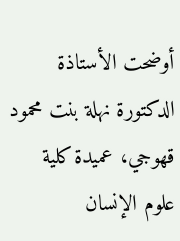أوضحت الأستاذة الدكتورة نهلة بنت محمود قهوجي، عميدة كلية علوم الإنسان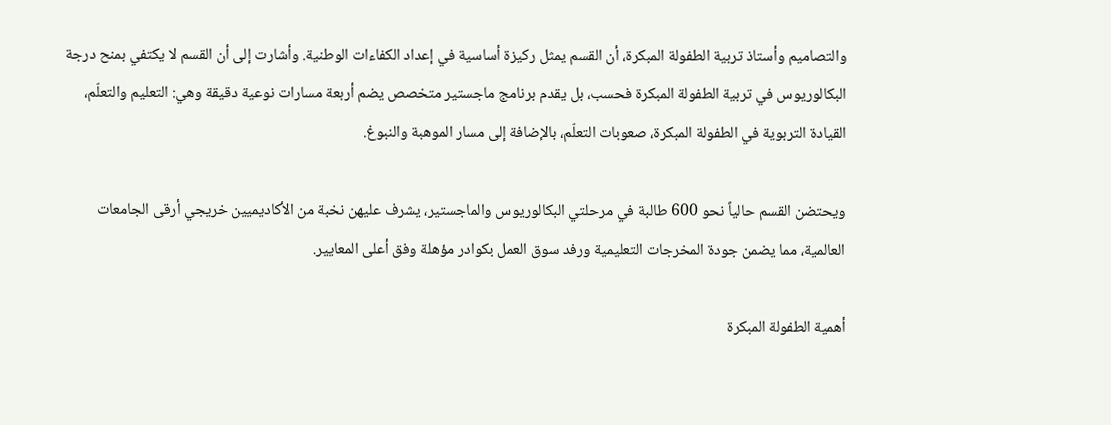والتصاميم وأستاذ تربية الطفولة المبكرة، أن القسم يمثل ركيزة أساسية في إعداد الكفاءات الوطنية. وأشارت إلى أن القسم لا يكتفي بمنح درجة البكالوريوس في تربية الطفولة المبكرة فحسب، بل يقدم برنامج ماجستير متخصص يضم أربعة مسارات نوعية دقيقة وهي: التعليم والتعلّم، القيادة التربوية في الطفولة المبكرة، صعوبات التعلّم، بالإضافة إلى مسار الموهبة والنبوغ.

ويحتضن القسم حالياً نحو 600 طالبة في مرحلتي البكالوريوس والماجستير، يشرف عليهن نخبة من الأكاديميين خريجي أرقى الجامعات العالمية، مما يضمن جودة المخرجات التعليمية ورفد سوق العمل بكوادر مؤهلة وفق أعلى المعايير.

أهمية الطفولة المبكرة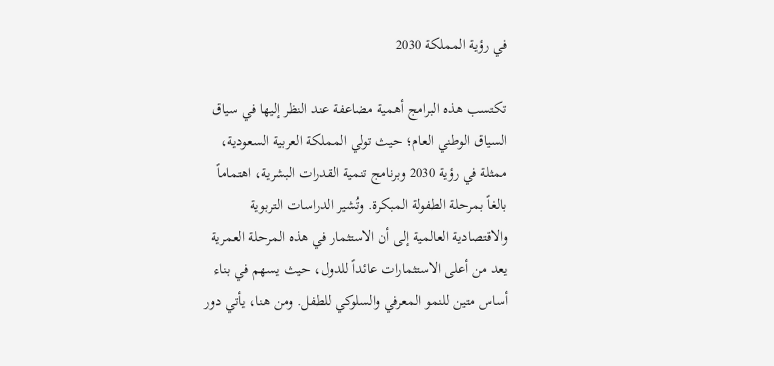في رؤية المملكة 2030

تكتسب هذه البرامج أهمية مضاعفة عند النظر إليها في سياق السياق الوطني العام؛ حيث تولي المملكة العربية السعودية، ممثلة في رؤية 2030 وبرنامج تنمية القدرات البشرية، اهتماماً بالغاً بمرحلة الطفولة المبكرة. وتُشير الدراسات التربوية والاقتصادية العالمية إلى أن الاستثمار في هذه المرحلة العمرية يعد من أعلى الاستثمارات عائداً للدول، حيث يسهم في بناء أساس متين للنمو المعرفي والسلوكي للطفل. ومن هنا، يأتي دور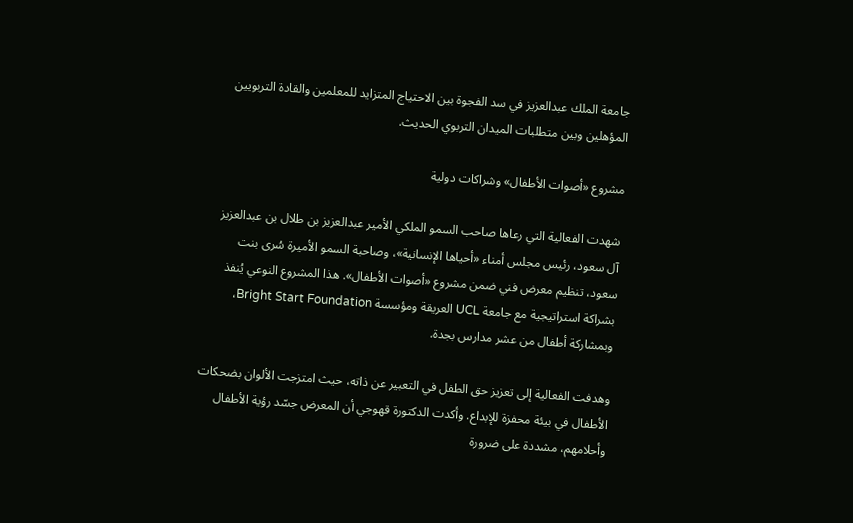جامعة الملك عبدالعزيز في سد الفجوة بين الاحتياج المتزايد للمعلمين والقادة التربويين المؤهلين وبين متطلبات الميدان التربوي الحديث.

مشروع «أصوات الأطفال» وشراكات دولية

شهدت الفعالية التي رعاها صاحب السمو الملكي الأمير عبدالعزيز بن طلال بن عبدالعزيز آل سعود، رئيس مجلس أمناء «أحياها الإنسانية»، وصاحبة السمو الأميرة سُرى بنت سعود، تنظيم معرض فني ضمن مشروع «أصوات الأطفال». هذا المشروع النوعي يُنفذ بشراكة استراتيجية مع جامعة UCL العريقة ومؤسسة Bright Start Foundation، وبمشاركة أطفال من عشر مدارس بجدة.

وهدفت الفعالية إلى تعزيز حق الطفل في التعبير عن ذاته، حيث امتزجت الألوان بضحكات الأطفال في بيئة محفزة للإبداع. وأكدت الدكتورة قهوجي أن المعرض جسّد رؤية الأطفال وأحلامهم، مشددة على ضرورة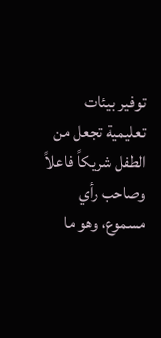توفير بيئات تعليمية تجعل من الطفل شريكاً فاعلاً وصاحب رأي مسموع، وهو ما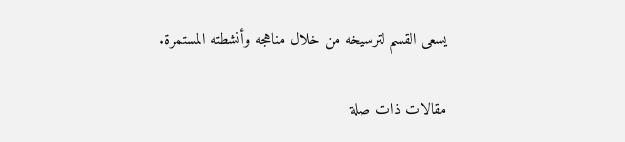يسعى القسم لترسيخه من خلال مناهجه وأنشطته المستمرة.

مقالات ذات صلة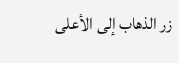زر الذهاب إلى الأعلى